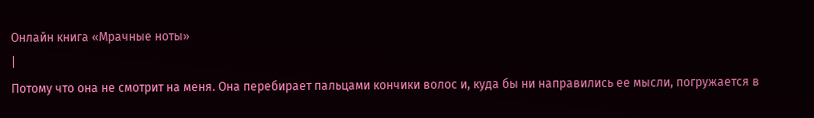Онлайн книга «Мрачные ноты»
|
Потому что она не смотрит на меня. Она перебирает пальцами кончики волос и, куда бы ни направились ее мысли, погружается в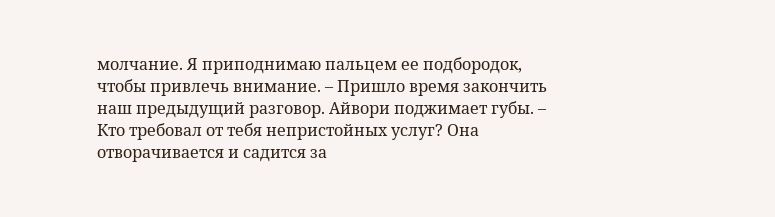молчание. Я приподнимаю пальцем ее подбородок, чтобы привлечь внимание. – Пришло время закончить наш предыдущий разговор. Айвори поджимает губы. – Кто требовал от тебя непристойных услуг? Она отворачивается и садится за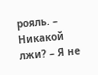рояль. – Никакой лжи? – Я не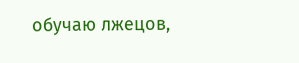обучаю лжецов,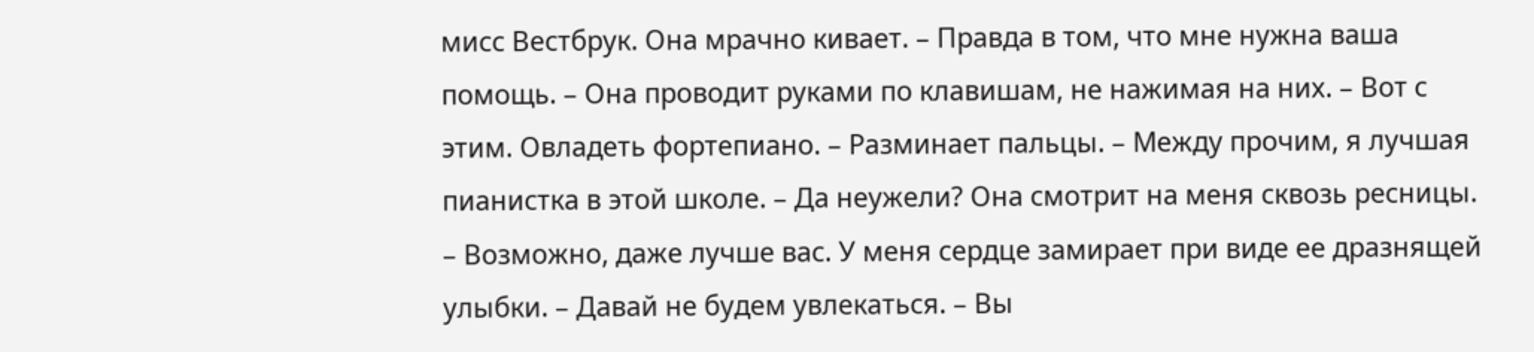мисс Вестбрук. Она мрачно кивает. – Правда в том, что мне нужна ваша помощь. – Она проводит руками по клавишам, не нажимая на них. – Вот с этим. Овладеть фортепиано. – Разминает пальцы. – Между прочим, я лучшая пианистка в этой школе. – Да неужели? Она смотрит на меня сквозь ресницы. – Возможно, даже лучше вас. У меня сердце замирает при виде ее дразнящей улыбки. – Давай не будем увлекаться. – Вы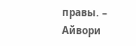правы. – Айвори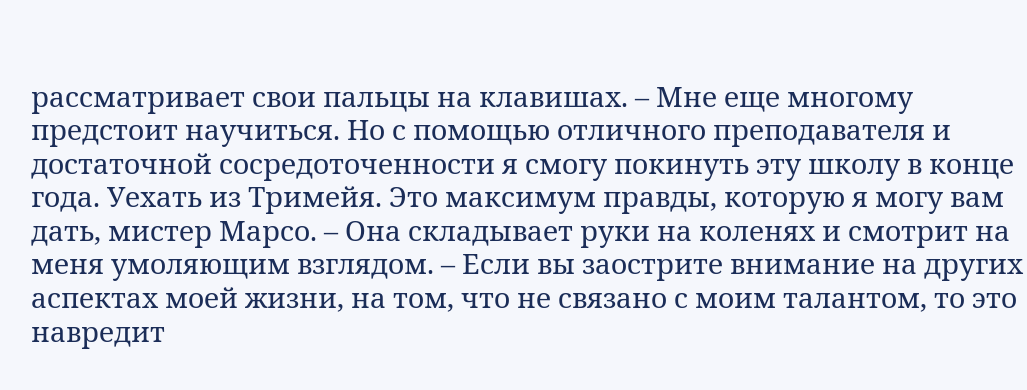рассматривает свои пальцы на клавишах. – Мне еще многому предстоит научиться. Но с помощью отличного преподавателя и достаточной сосредоточенности я смогу покинуть эту школу в конце года. Уехать из Тримейя. Это максимум правды, которую я могу вам дать, мистер Марсо. – Она складывает руки на коленях и смотрит на меня умоляющим взглядом. – Если вы заострите внимание на других аспектах моей жизни, на том, что не связано с моим талантом, то это навредит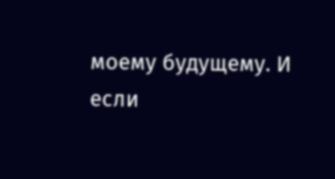моему будущему. И если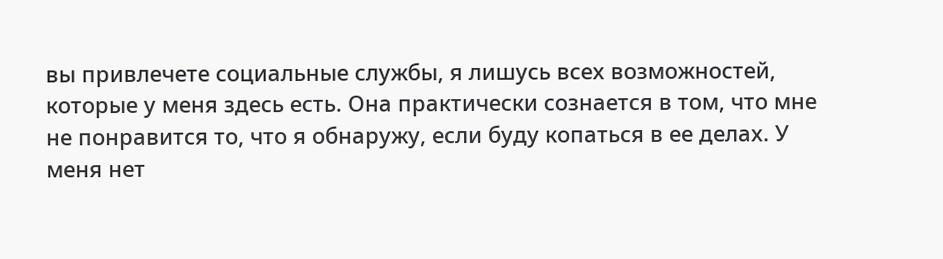вы привлечете социальные службы, я лишусь всех возможностей, которые у меня здесь есть. Она практически сознается в том, что мне не понравится то, что я обнаружу, если буду копаться в ее делах. У меня нет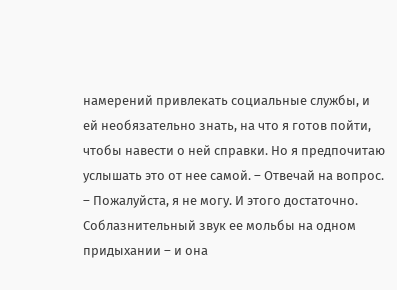намерений привлекать социальные службы, и ей необязательно знать, на что я готов пойти, чтобы навести о ней справки. Но я предпочитаю услышать это от нее самой. – Отвечай на вопрос. – Пожалуйста, я не могу. И этого достаточно. Соблазнительный звук ее мольбы на одном придыхании – и она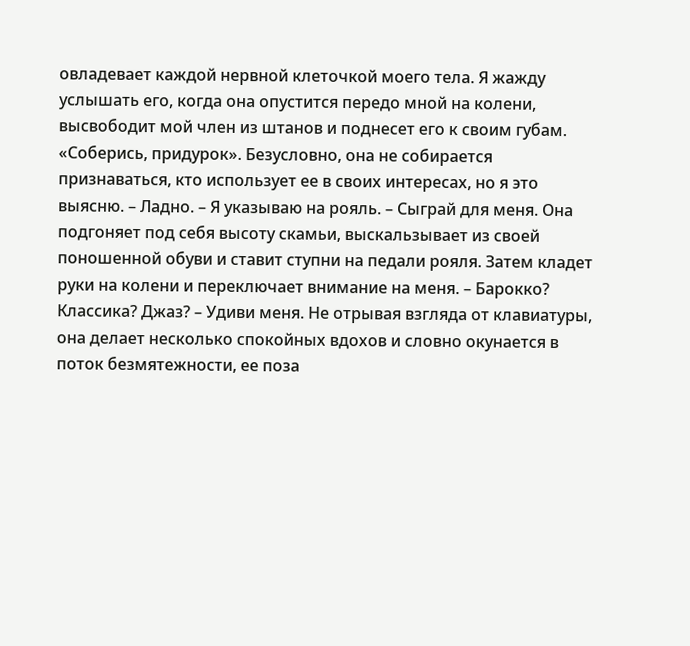овладевает каждой нервной клеточкой моего тела. Я жажду услышать его, когда она опустится передо мной на колени, высвободит мой член из штанов и поднесет его к своим губам. «Соберись, придурок». Безусловно, она не собирается признаваться, кто использует ее в своих интересах, но я это выясню. – Ладно. – Я указываю на рояль. – Сыграй для меня. Она подгоняет под себя высоту скамьи, выскальзывает из своей поношенной обуви и ставит ступни на педали рояля. Затем кладет руки на колени и переключает внимание на меня. – Барокко? Классика? Джаз? – Удиви меня. Не отрывая взгляда от клавиатуры, она делает несколько спокойных вдохов и словно окунается в поток безмятежности, ее поза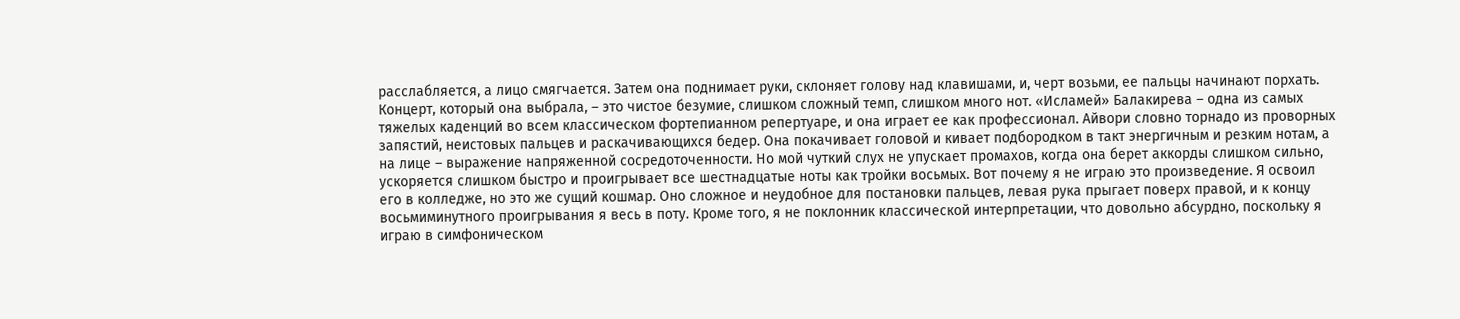расслабляется, а лицо смягчается. Затем она поднимает руки, склоняет голову над клавишами, и, черт возьми, ее пальцы начинают порхать. Концерт, который она выбрала, – это чистое безумие, слишком сложный темп, слишком много нот. «Исламей» Балакирева – одна из самых тяжелых каденций во всем классическом фортепианном репертуаре, и она играет ее как профессионал. Айвори словно торнадо из проворных запястий, неистовых пальцев и раскачивающихся бедер. Она покачивает головой и кивает подбородком в такт энергичным и резким нотам, а на лице – выражение напряженной сосредоточенности. Но мой чуткий слух не упускает промахов, когда она берет аккорды слишком сильно, ускоряется слишком быстро и проигрывает все шестнадцатые ноты как тройки восьмых. Вот почему я не играю это произведение. Я освоил его в колледже, но это же сущий кошмар. Оно сложное и неудобное для постановки пальцев, левая рука прыгает поверх правой, и к концу восьмиминутного проигрывания я весь в поту. Кроме того, я не поклонник классической интерпретации, что довольно абсурдно, поскольку я играю в симфоническом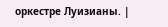оркестре Луизианы. |